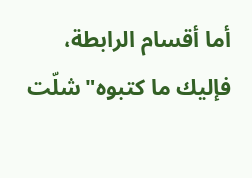أما أقسام الرابطة، فإليك ما كتبوه"شلّت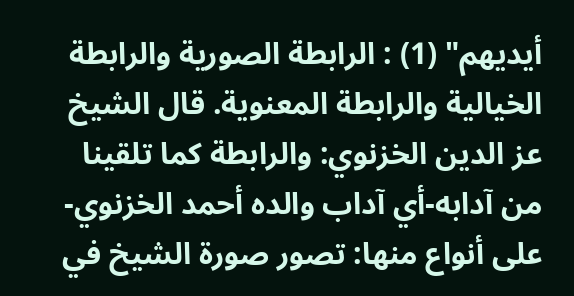أيديهم" (1) : الرابطة الصورية والرابطة الخيالية والرابطة المعنوية. قال الشيخ عز الدين الخزنوي: والرابطة كما تلقينا من آدابه-أي آداب والده أحمد الخزنوي- على أنواع منها: تصور صورة الشيخ في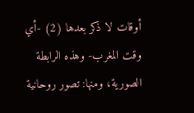أوقات لا ذكر بعدها (2) -أي وقت المغرب- وهذه الرابطة الصورية، ومنها: تصور روحانية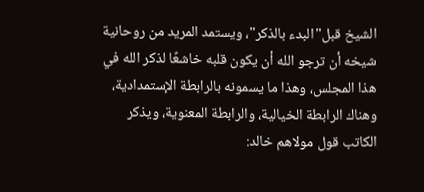الشيخ قبل"البدء بالذكر"، ويستمد المريد من روحانية شيخه أن ترجو الله أن يكون قلبه خاشعًا لذكر الله في هذا المجلس، وهذا ما يسمونه بالرابطة الإستمدادية، وهناك الرابطة الخيالية، والرابطة المعنوية، ويذكر الكاتب قول مولاهم خالد: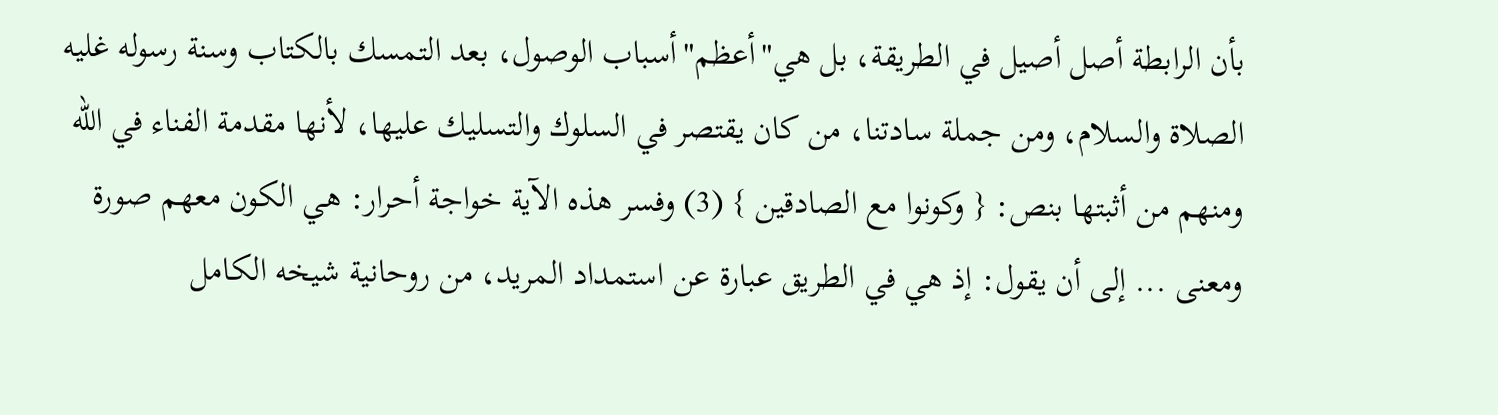بأن الرابطة أصل أصيل في الطريقة، بل هي"أعظم"أسباب الوصول، بعد التمسك بالكتاب وسنة رسوله غليه الصلاة والسلام، ومن جملة سادتنا، من كان يقتصر في السلوك والتسليك عليها، لأنها مقدمة الفناء في الله ومنهم من أثبتها بنص: { وكونوا مع الصادقين } (3) وفسر هذه الآية خواجة أحرار: هي الكون معهم صورة ومعنى ... إلى أن يقول: إذ هي في الطريق عبارة عن استمداد المريد، من روحانية شيخه الكامل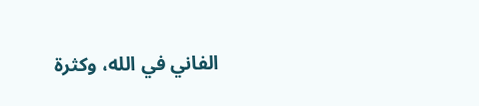الفاني في الله، وكثرة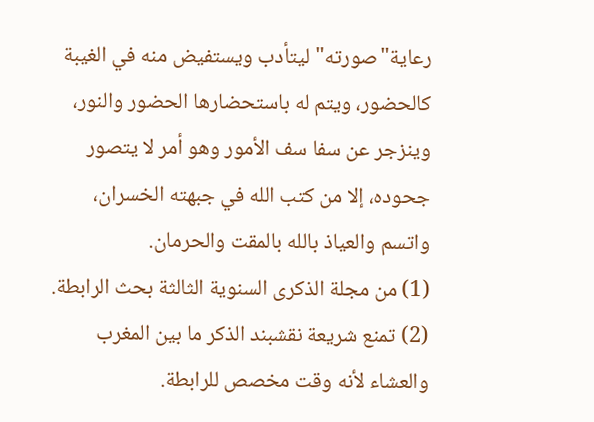رعاية"صورته"ليتأدب ويستفيض منه في الغيبة كالحضور، ويتم له باستحضارها الحضور والنور، وينزجر عن سفا سف الأمور وهو أمر لا يتصور جحوده، إلا من كتب الله في جبهته الخسران، واتسم والعياذ بالله بالمقت والحرمان.
(1) من مجلة الذكرى السنوية الثالثة بحث الرابطة.
(2) تمنع شريعة نقشبند الذكر ما بين المغرب والعشاء لأنه وقت مخصص للرابطة.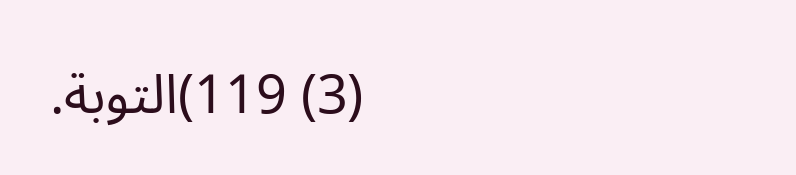(3) 119)التوبة.